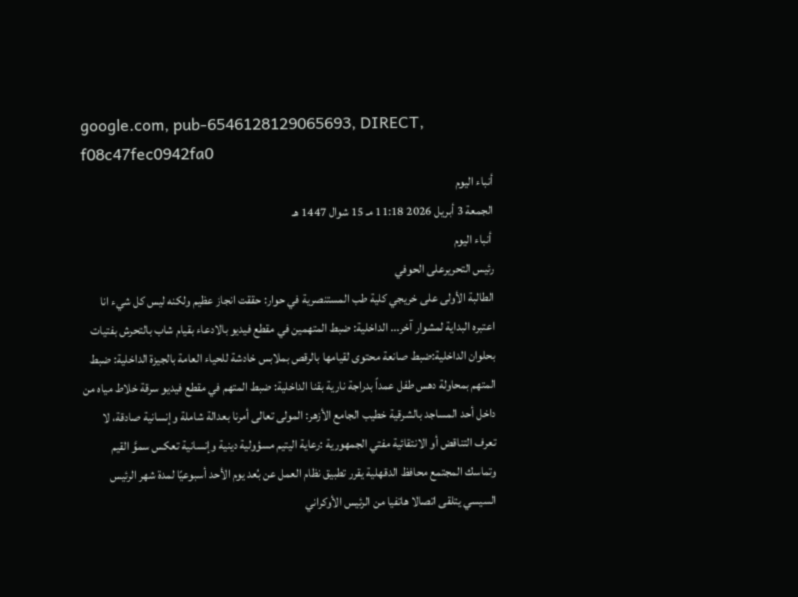google.com, pub-6546128129065693, DIRECT, f08c47fec0942fa0
أنباء اليوم
الجمعة 3 أبريل 2026 11:18 مـ 15 شوال 1447 هـ
 أنباء اليوم
رئيس التحريرعلى الحوفي
الطالبة الأولى على خريجي كلية طب المستنصرية في حوار: حققت انجاز عظيم ولكنه ليس كل شيء انا اعتبره البداية لمشوار آخر... الداخلية: ضبط المتهمين في مقطع فيديو بالادعاء بقيام شاب بالتحرش بفتيات بحلوان الداخلية:ضبط صانعة محتوى لقيامها بالرقص بملابس خادشة للحياء العامة بالجيزة الداخلية: ضبط المتهم بمحاولة دهس طفل عمداً بدراجة نارية بقنا الداخلية: ضبط المتهم في مقطع فيديو سرقة خلاط مياه من داخل أحد المساجد بالشرقية خطيب الجامع الأزهر: المولى تعالى أمرنا بعدالة شاملة وإنسانية صادقة، لا تعرف التناقض أو الانتقائية مفتي الجمهورية :رعاية اليتيم مسؤولية دينية وإنسانية تعكس سموَّ القيم وتماسك المجتمع محافظ الدقهلية يقرر تطبيق نظام العمل عن بُعد يوم الأحد أسبوعيًا لمدة شهر الرئيس السيسي يتلقى اتصالا هاتفيا من الرئيس الأوكراني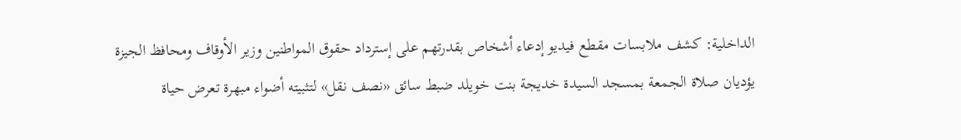الداخلية: كشف ملابسات مقطع فيديو إدعاء أشخاص بقدرتهم على إسترداد حقوق المواطنين وزير الأوقاف ومحافظ الجيزة يؤديان صلاة الجمعة بمسجد السيدة خديجة بنت خويلد ضبط سائق «نصف نقل» لتثبيته أضواء مبهرة تعرض حياة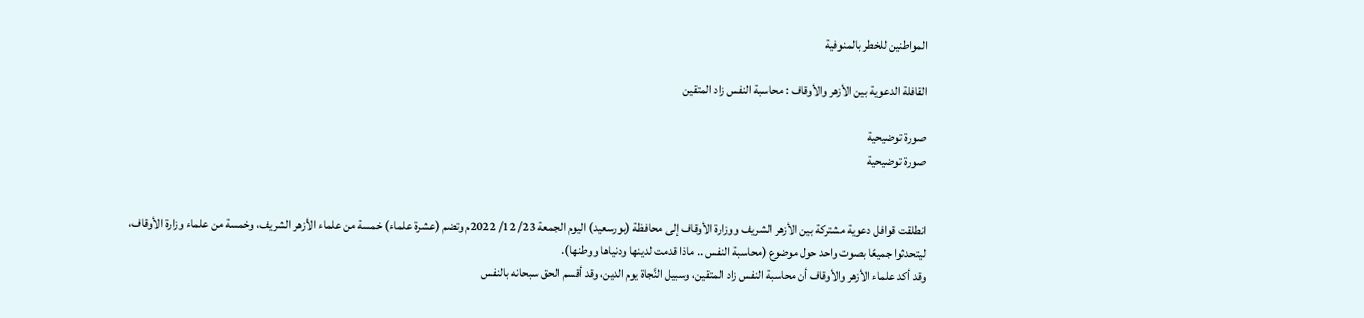المواطنين للخطر بالمنوفية

القافلة الدعوية بين الأزهر والأوقاف : محاسبة النفس زاد المتقين

صورة توضيحية
صورة توضيحية


انطلقت قوافل دعوية مشتركة بين الأزهر الشريف ووزارة الأوقاف إلى محافظة (بورسعيد) اليوم الجمعة 23/ 12/ 2022م وتضم (عشرة علماء) خمسة من علماء الأزهر الشريف، وخمسة من علماء وزارة الأوقاف، ليتحدثوا جميعًا بصوت واحد حول موضوع (محاسبة النفس .. ماذا قدمت لدينها ودنياها ووطنها).
وقد أكد علماء الأزهر والأوقاف أن محاسبة النفس زاد المتقين، وسبيل النَّجاة يوم الدين، وقد أقسم الحق سبحانه بالنفس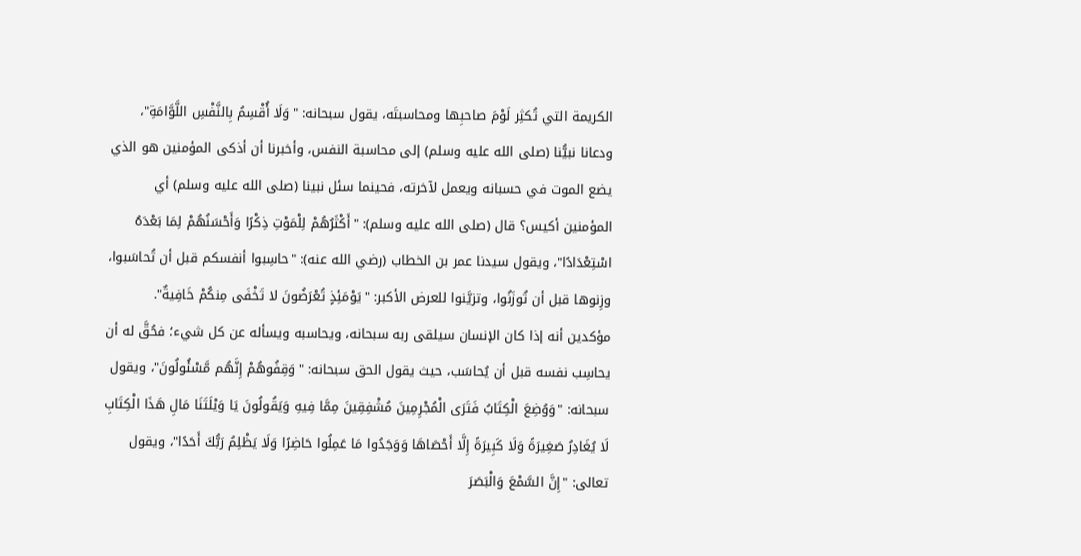الكريمة التي تُكثِر لَوْمَ صاحبِها ومحاسبتَه، يقول سبحانه: "وَلَا أُقْسِمُ بِالنَّفْسِ اللَّوَّامَةِ"، ودعانا نبيُّنا (صلى الله عليه وسلم) إلى محاسبة النفس، وأخبرنا أن أذكى المؤمنين هو الذي يضع الموت في حسبانه ويعمل لآخرته، فحينما سئل نبينا (صلى الله عليه وسلم) أي المؤمنين أكيس؟ قال (صلى الله عليه وسلم): "أَكْثَرُهُمْ لِلْمَوْتِ ذِكْرًا وَأَحْسَنُهُمْ لِمَا بَعْدَهُ اسْتِعْدَادًا"، ويقول سيدنا عمر بن الخطاب (رضي الله عنه): "حاسِبوا أنفسكم قبل أن تُحاسَبوا، وزِنوها قبل أن تُوزَنُوا، وتزيَّنوا للعرض الأكبر: "يَوْمَئِذٍ تُعْرَضُونَ لا تَخْفَى مِنكُمْ خَافِيةٌ".
مؤكدين أنه إذا كان الإنسان سيلقى ربه سبحانه، ويحاسبه ويسأله عن كل شيء؛ فحُقَّ له أن يحاسِب نفسه قبل أن يُحاسَب، حيث يقول الحق سبحانه: "وَقِفُوهُمْ إِنَّهُم مَّسْئُولُونَ"، ويقول سبحانه: "وَوُضِعَ الْكِتَابُ فَتَرَى الْمُجْرِمِينَ مُشْفِقِينَ مِمَّا فِيهِ وَيَقُولُونَ يَا وَيْلَتَنَا مَالِ هَذَا الْكِتَابِ لَا يُغَادِرُ صَغِيرَةً وَلَا كَبِيرَةً إِلَّا أَحْصَاهَا وَوَجَدُوا مَا عَمِلُوا حَاضِرًا وَلَا يَظْلِمُ رَبُّكَ أَحَدًا"، ويقول تعالى: "إِنَّ السَّمْعَ وَالْبَصَرَ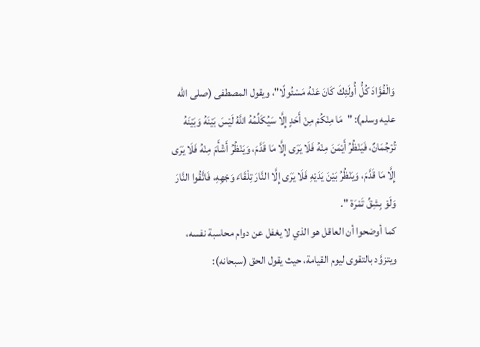وَالْفُؤَادَ كُلُّ أُولَئِكَ كَانَ عَنْهُ مَسْئُولًا"، ويقول المصطفى (صلى الله عليه وسلم): "مَا مِنْكُمْ مِنْ أَحَدٍ إِلَّا سَيُكَلِّمُهُ اللَّهُ لَيْسَ بَيْنَهُ وَبَيْنَهُ تُرْجُمَانٌ، فَيَنْظُرُ أَيْمَنَ مِنْهُ فَلَا يَرَى إِلَّا مَا قَدَّمَ، وَيَنْظُرُ أَشْأَمَ مِنْهُ فَلَا يَرَى إِلَّا مَا قَدَّمَ، وَيَنْظُرُ بَيْنَ يَدَيْهِ فَلَا يَرَى إِلَّا النَّارَ تِلْقَاءَ وَجْهِهِ، فَاتَّقُوا النَّارَ وَلَوْ بِشِقِّ تَمْرَة ".
كما أوضحوا أن العاقل هو الذي لا يغفل عن دوام محاسبة نفسه، ويتزوَّد بالتقوى ليوم القيامة، حيث يقول الحق (سبحانه):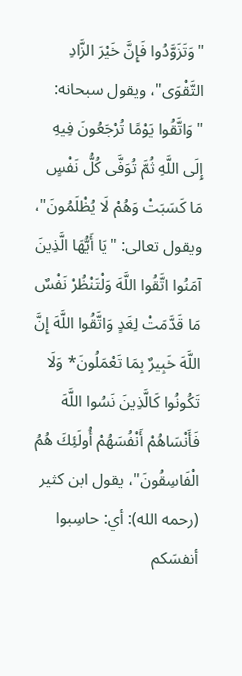"وَتَزَوَّدُوا فَإِنَّ خَيْرَ الزَّادِ التَّقْوَى"، ويقول سبحانه: "وَاتَّقُوا يَوْمًا تُرْجَعُونَ فِيهِ إِلَى اللَّهِ ثُمَّ تُوَفَّى كُلُّ نَفْسٍ مَا كَسَبَتْ وَهُمْ لَا يُظْلَمُونَ"، ويقول تعالى: "يَا أَيُّهَا الَّذِينَ آمَنُوا اتَّقُوا اللَّهَ وَلْتَنْظُرْ نَفْسٌ مَا قَدَّمَتْ لِغَدٍ وَاتَّقُوا اللَّهَ إِنَّ اللَّهَ خَبِيرٌ بِمَا تَعْمَلُونَ* وَلَا تَكُونُوا كَالَّذِينَ نَسُوا اللَّهَ فَأَنْسَاهُمْ أَنْفُسَهُمْ أُولَئِكَ هُمُ الْفَاسِقُونَ"، يقول ابن كثير (رحمه الله): أي: حاسِبوا أنفسَكم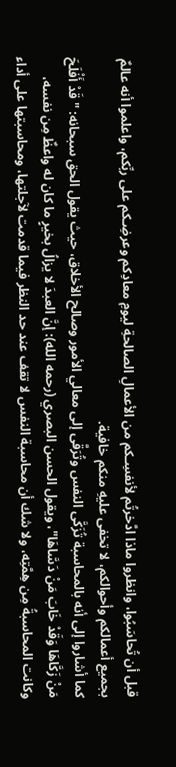قبل أن تُحاسَبُوا، وانظروا ماذا ادَّخرتُم لأنفسِـكم من الأعمالِ الصالحةِ ليومِ معادِكم وعرضِـكم على ربِّكم، واعلموا أنه عالمٌ بجميع أعمالكم وأحوالكم، لا تخفى عليهِ منكم خافية.
كما أشاروا إلى أنه بالمحاسبة تُزَكَّى النفس وتُرَقَّى إلى معالي الأمور وصالح الأخلاق، حيث يقول الحق سبحانه: "قَدْ أَفْلَحَ مَنْ زَكَّاهَا وَقَدْ خَابَ مَنْ دَسَّاهَا"، ويقول الحسن البصري (رحمه الله): إنَّ العبدَ لا يزالُ بخيرٍ ما كان له واعظٌ مِن نفسه، وكانت المحاسبةُ مِن هِمَّتِه، ولا شك أن محاسبة النفس لا تقف عند حد النظر فيما قدمت لآجلتها، ومحاسبتها على أداء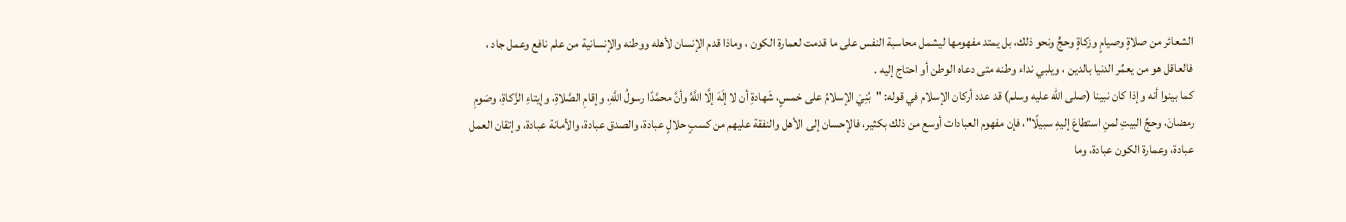الشعائر من صلاةٍ وصيامٍ وزكاةٍ وحجٍّ ونحو ذلك، بل يمتد مفهومها ليشمل محاسبة النفس على ما قدمت لعمارة الكون ، وماذا قدم الإنسان لأهله ووطنه والإنسانية من علم نافع وعمل جاد ، فالعاقل هو من يعمِّر الدنيا بالدين ، ويلبي نداء وطنه متى دعاه الوطن أو احتاج إليه .
كما بينوا أنه وإذا كان نبينا (صلى الله عليه وسلم) قد عدد أركان الإسلام في قوله: "بُنِيَ الإسلامُ على خمسٍ، شَهادةِ أن لا إلَهَ إلَّا اللَّهُ وأنَّ محمَّدًا رسولُ اللَّهِ، وإقامِ الصَّلاةِ، وإيتاءِ الزَّكاةِ، وصَومِ رمضانَ، وحجِّ البيتِ لمنِ استطاعَ إليهِ سبيلًا"، فإن مفهوم العبادات أوسع من ذلك بكثير، فالإحسان إلى الأهل والنفقة عليهم من كسبٍ حلالٍ عبادة، والصدق عبادة، والأمانة عبادة، وإتقان العمل عبادة، وعمارة الكون عبادة، وما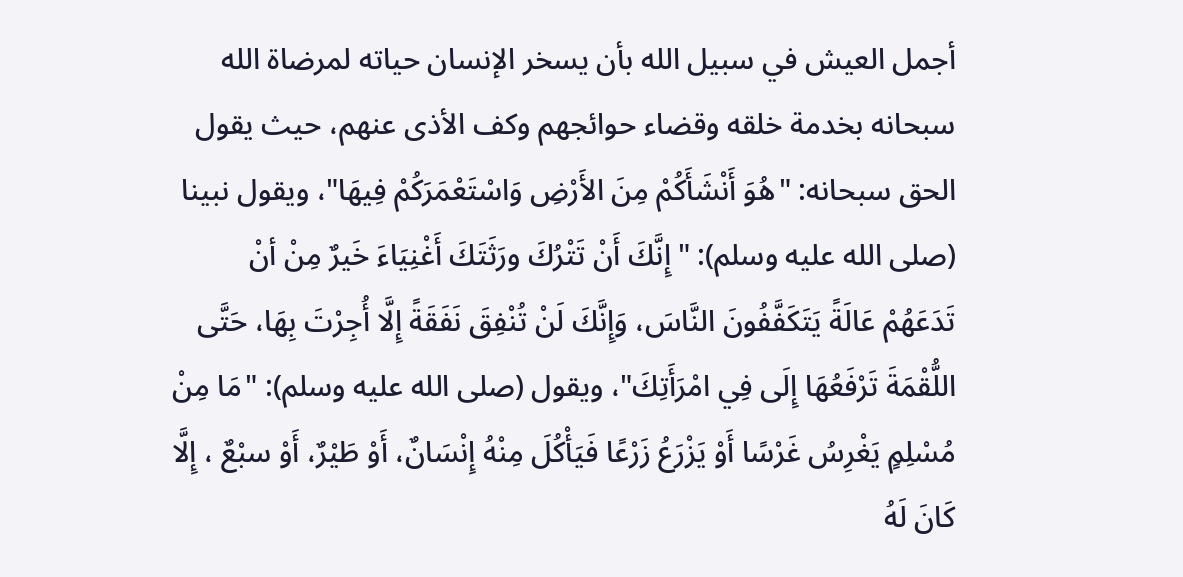أجمل العيش في سبيل الله بأن يسخر الإنسان حياته لمرضاة الله سبحانه بخدمة خلقه وقضاء حوائجهم وكف الأذى عنهم، حيث يقول الحق سبحانه: "هُوَ أَنْشَأَكُمْ مِنَ الأَرْضِ وَاسْتَعْمَرَكُمْ فِيهَا"، ويقول نبينا (صلى الله عليه وسلم): "إِنَّكَ أَنْ تَتْرُكَ ورَثَتَكَ أَغْنِيَاءَ خَيرٌ مِنْ أنْ تَدَعَهُمْ عَالَةً يَتَكَفَّفُونَ النَّاسَ، وَإِنَّكَ لَنْ تُنْفِقَ نَفَقَةً إِلَّا أُجِرْتَ بِهَا، حَتَّى اللُّقْمَةَ تَرْفَعُهَا إِلَى فِي امْرَأَتِكَ"، ويقول (صلى الله عليه وسلم): "مَا مِنْ مُسْلِمٍ يَغْرِسُ غَرْسًا أَوْ يَزْرَعُ زَرْعًا فَيَأْكُلَ مِنْهُ إِنْسَانٌ، أَوْ طَيْرٌ، أَوْ سبْعٌ ، إِلَّا كَانَ لَهُ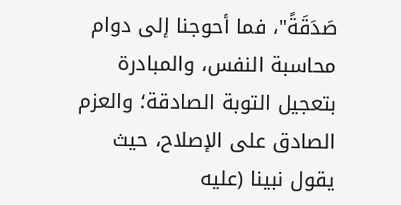صَدَقَةً"، فما أحوجنا إلى دوام محاسبة النفس، والمبادرة بتعجيل التوبة الصادقة؛ والعزم الصادق على الإصلاح، حيث يقول نبينا (عليه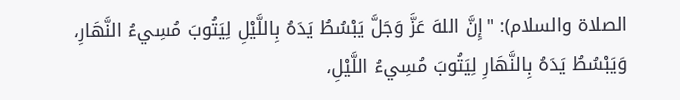الصلاة والسلام): "إِنَّ اللهَ عَزَّ وَجَلَّ يَبْسُطُ يَدَهُ بِاللَّيْلِ لِيَتُوبَ مُسِيءُ النَّهَارِ، وَيَبْسُطُ يَدَهُ بِالنَّهَارِ لِيَتُوبَ مُسِيءُ اللَّيْلِ،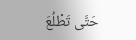حَتَّى تَطْلُعَ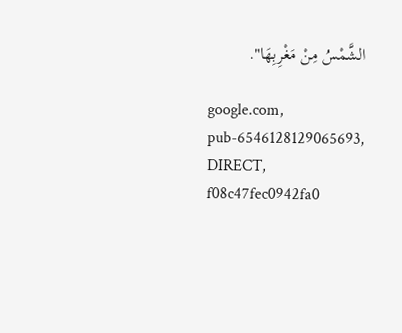الشَّمْسُ مِنْ مَغْرِبِهَا".

google.com, pub-6546128129065693, DIRECT, f08c47fec0942fa0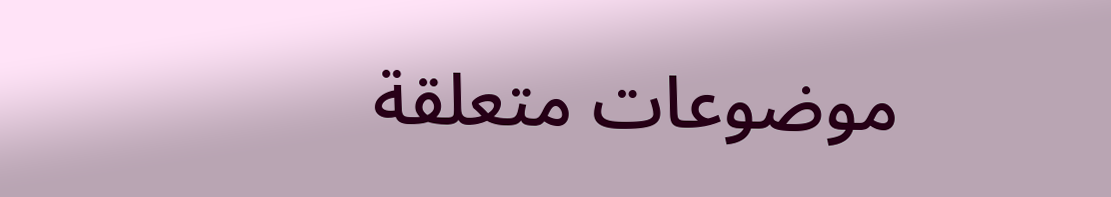موضوعات متعلقة